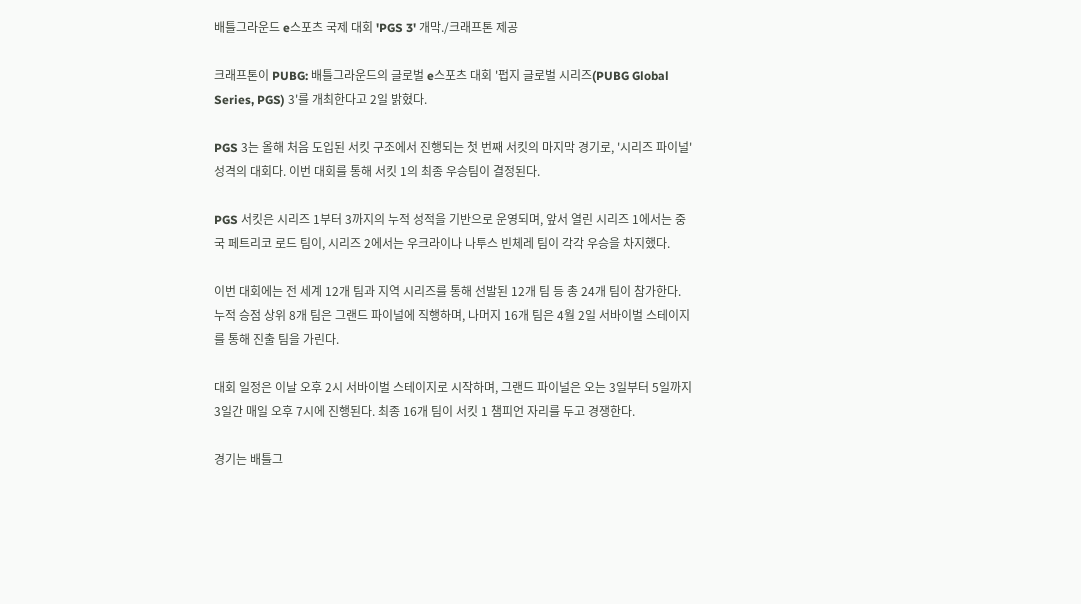배틀그라운드 e스포츠 국제 대회 'PGS 3' 개막./크래프톤 제공

크래프톤이 PUBG: 배틀그라운드의 글로벌 e스포츠 대회 '펍지 글로벌 시리즈(PUBG Global Series, PGS) 3'를 개최한다고 2일 밝혔다.

PGS 3는 올해 처음 도입된 서킷 구조에서 진행되는 첫 번째 서킷의 마지막 경기로, '시리즈 파이널' 성격의 대회다. 이번 대회를 통해 서킷 1의 최종 우승팀이 결정된다.

PGS 서킷은 시리즈 1부터 3까지의 누적 성적을 기반으로 운영되며, 앞서 열린 시리즈 1에서는 중국 페트리코 로드 팀이, 시리즈 2에서는 우크라이나 나투스 빈체레 팀이 각각 우승을 차지했다.

이번 대회에는 전 세계 12개 팀과 지역 시리즈를 통해 선발된 12개 팀 등 총 24개 팀이 참가한다. 누적 승점 상위 8개 팀은 그랜드 파이널에 직행하며, 나머지 16개 팀은 4월 2일 서바이벌 스테이지를 통해 진출 팀을 가린다.

대회 일정은 이날 오후 2시 서바이벌 스테이지로 시작하며, 그랜드 파이널은 오는 3일부터 5일까지 3일간 매일 오후 7시에 진행된다. 최종 16개 팀이 서킷 1 챔피언 자리를 두고 경쟁한다.

경기는 배틀그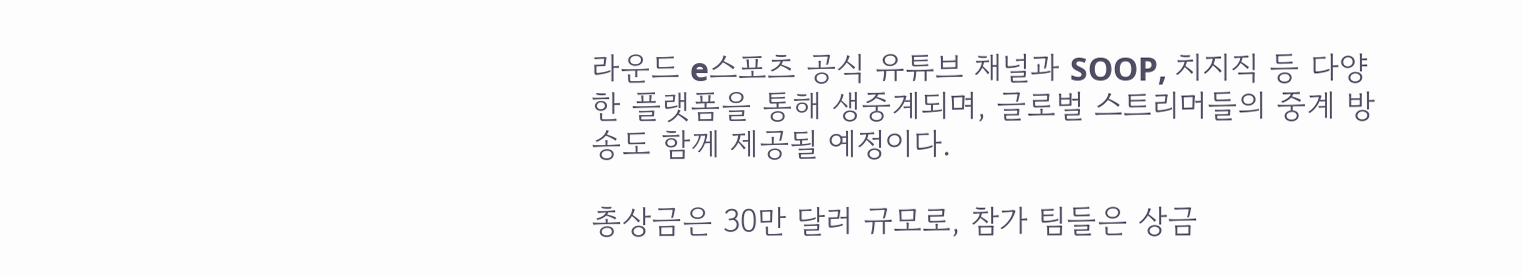라운드 e스포츠 공식 유튜브 채널과 SOOP, 치지직 등 다양한 플랫폼을 통해 생중계되며, 글로벌 스트리머들의 중계 방송도 함께 제공될 예정이다.

총상금은 30만 달러 규모로, 참가 팀들은 상금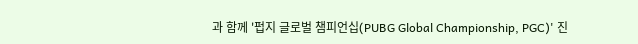과 함께 '펍지 글로벌 챔피언십(PUBG Global Championship, PGC)' 진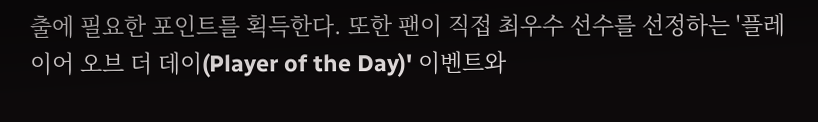출에 필요한 포인트를 획득한다. 또한 팬이 직접 최우수 선수를 선정하는 '플레이어 오브 더 데이(Player of the Day)' 이벤트와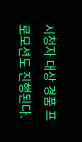시청자 대상 경품 프로모션도 진행된다.